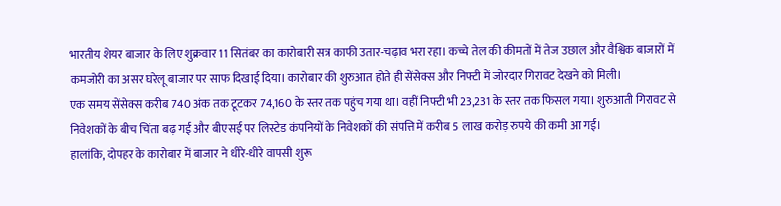भारतीय शेयर बाजार के लिए शुक्रवार 11 सितंबर का कारोबारी सत्र काफी उतार-चढ़ाव भरा रहा। कच्चे तेल की कीमतों में तेज उछाल और वैश्विक बाजारों में कमजोरी का असर घरेलू बाजार पर साफ दिखाई दिया। कारोबार की शुरुआत होते ही सेंसेक्स और निफ्टी में जोरदार गिरावट देखने को मिली।
एक समय सेंसेक्स करीब 740 अंक तक टूटकर 74,160 के स्तर तक पहुंच गया था। वहीं निफ्टी भी 23,231 के स्तर तक फिसल गया। शुरुआती गिरावट से निवेशकों के बीच चिंता बढ़ गई और बीएसई पर लिस्टेड कंपनियों के निवेशकों की संपत्ति में करीब 5 लाख करोड़ रुपये की कमी आ गई।
हालांकि, दोपहर के कारोबार में बाजार ने धीरे-धीरे वापसी शुरू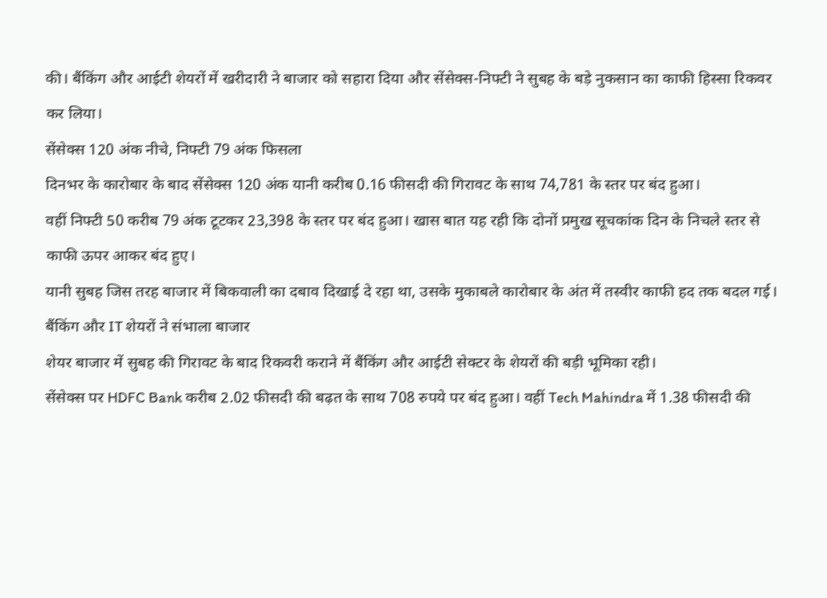की। बैंकिंग और आईटी शेयरों में खरीदारी ने बाजार को सहारा दिया और सेंसेक्स-निफ्टी ने सुबह के बड़े नुकसान का काफी हिस्सा रिकवर कर लिया।
सेंसेक्स 120 अंक नीचे, निफ्टी 79 अंक फिसला
दिनभर के कारोबार के बाद सेंसेक्स 120 अंक यानी करीब 0.16 फीसदी की गिरावट के साथ 74,781 के स्तर पर बंद हुआ।
वहीं निफ्टी 50 करीब 79 अंक टूटकर 23,398 के स्तर पर बंद हुआ। खास बात यह रही कि दोनों प्रमुख सूचकांक दिन के निचले स्तर से काफी ऊपर आकर बंद हुए।
यानी सुबह जिस तरह बाजार में बिकवाली का दबाव दिखाई दे रहा था, उसके मुकाबले कारोबार के अंत में तस्वीर काफी हद तक बदल गई।
बैंकिंग और IT शेयरों ने संभाला बाजार
शेयर बाजार में सुबह की गिरावट के बाद रिकवरी कराने में बैंकिंग और आईटी सेक्टर के शेयरों की बड़ी भूमिका रही।
सेंसेक्स पर HDFC Bank करीब 2.02 फीसदी की बढ़त के साथ 708 रुपये पर बंद हुआ। वहीं Tech Mahindra में 1.38 फीसदी की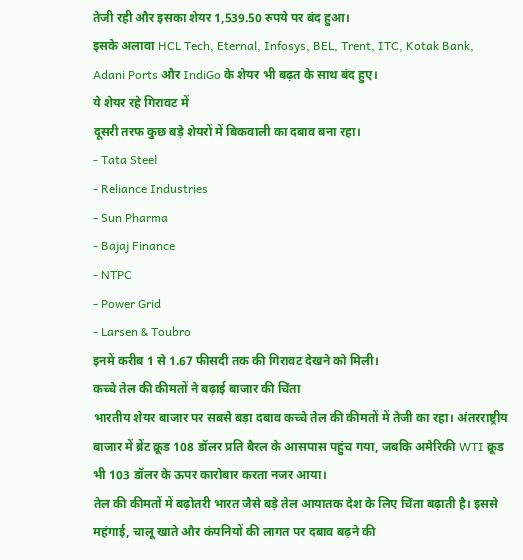तेजी रही और इसका शेयर 1,539.50 रुपये पर बंद हुआ।
इसके अलावा HCL Tech, Eternal, Infosys, BEL, Trent, ITC, Kotak Bank, Adani Ports और IndiGo के शेयर भी बढ़त के साथ बंद हुए।
ये शेयर रहे गिरावट में
दूसरी तरफ कुछ बड़े शेयरों में बिकवाली का दबाव बना रहा।
- Tata Steel
- Reliance Industries
- Sun Pharma
- Bajaj Finance
- NTPC
- Power Grid
- Larsen & Toubro
इनमें करीब 1 से 1.67 फीसदी तक की गिरावट देखने को मिली।
कच्चे तेल की कीमतों ने बढ़ाई बाजार की चिंता
भारतीय शेयर बाजार पर सबसे बड़ा दबाव कच्चे तेल की कीमतों में तेजी का रहा। अंतरराष्ट्रीय बाजार में ब्रेंट क्रूड 108 डॉलर प्रति बैरल के आसपास पहुंच गया, जबकि अमेरिकी WTI क्रूड भी 103 डॉलर के ऊपर कारोबार करता नजर आया।
तेल की कीमतों में बढ़ोतरी भारत जैसे बड़े तेल आयातक देश के लिए चिंता बढ़ाती है। इससे महंगाई, चालू खाते और कंपनियों की लागत पर दबाव बढ़ने की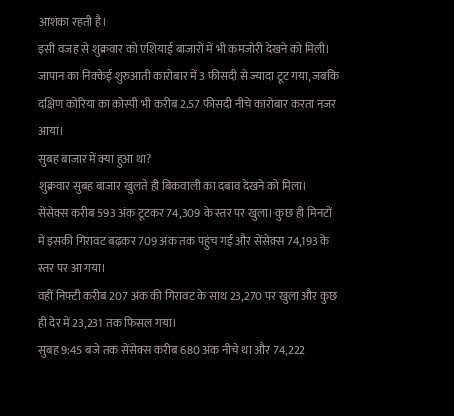आशंका रहती है।
इसी वजह से शुक्रवार को एशियाई बाजारों में भी कमजोरी देखने को मिली। जापान का निक्केई शुरुआती कारोबार में 3 फीसदी से ज्यादा टूट गया, जबकि दक्षिण कोरिया का कोस्पी भी करीब 2.57 फीसदी नीचे कारोबार करता नजर आया।
सुबह बाजार में क्या हुआ था?
शुक्रवार सुबह बाजार खुलते ही बिकवाली का दबाव देखने को मिला।
सेंसेक्स करीब 593 अंक टूटकर 74,309 के स्तर पर खुला। कुछ ही मिनटों में इसकी गिरावट बढ़कर 709 अंक तक पहुंच गई और सेंसेक्स 74,193 के स्तर पर आ गया।
वहीं निफ्टी करीब 207 अंक की गिरावट के साथ 23,270 पर खुला और कुछ ही देर में 23,231 तक फिसल गया।
सुबह 9:45 बजे तक सेंसेक्स करीब 680 अंक नीचे था और 74,222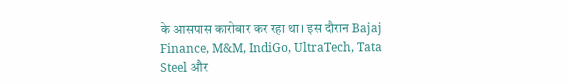के आसपास कारोबार कर रहा था। इस दौरान Bajaj Finance, M&M, IndiGo, UltraTech, Tata Steel और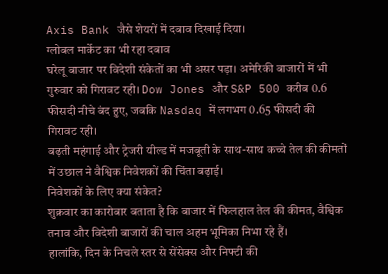Axis Bank जैसे शेयरों में दबाव दिखाई दिया।
ग्लोबल मार्केट का भी रहा दबाव
घरेलू बाजार पर विदेशी संकेतों का भी असर पड़ा। अमेरिकी बाजारों में भी गुरुवार को गिरावट रही। Dow Jones और S&P 500 करीब 0.6 फीसदी नीचे बंद हुए, जबकि Nasdaq में लगभग 0.65 फीसदी की गिरावट रही।
बढ़ती महंगाई और ट्रेजरी यील्ड में मजबूती के साथ-साथ कच्चे तेल की कीमतों में उछाल ने वैश्विक निवेशकों की चिंता बढ़ाई।
निवेशकों के लिए क्या संकेत?
शुक्रवार का कारोबार बताता है कि बाजार में फिलहाल तेल की कीमत, वैश्विक तनाव और विदेशी बाजारों की चाल अहम भूमिका निभा रहे हैं।
हालांकि, दिन के निचले स्तर से सेंसेक्स और निफ्टी की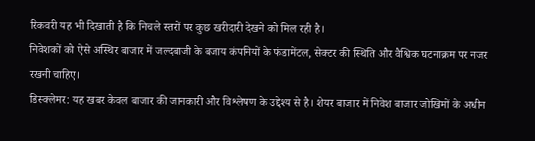रिकवरी यह भी दिखाती है कि निचले स्तरों पर कुछ खरीदारी देखने को मिल रही है।
निवेशकों को ऐसे अस्थिर बाजार में जल्दबाजी के बजाय कंपनियों के फंडामेंटल, सेक्टर की स्थिति और वैश्विक घटनाक्रम पर नजर रखनी चाहिए।
डिस्क्लेमर: यह खबर केवल बाजार की जानकारी और विश्लेषण के उद्देश्य से है। शेयर बाजार में निवेश बाजार जोखिमों के अधीन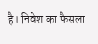है। निवेश का फैसला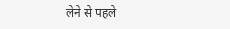लेने से पहले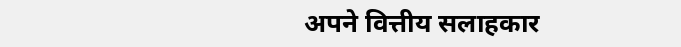अपने वित्तीय सलाहकार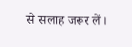से सलाह जरूर लें।